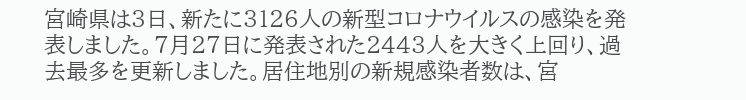宮崎県は3日、新たに3126人の新型コロナウイルスの感染を発表しました。7月27日に発表された2443人を大きく上回り、過去最多を更新しました。居住地別の新規感染者数は、宮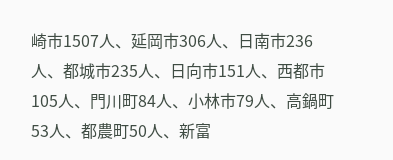崎市1507人、延岡市306人、日南市236人、都城市235人、日向市151人、西都市105人、門川町84人、小林市79人、高鍋町53人、都農町50人、新富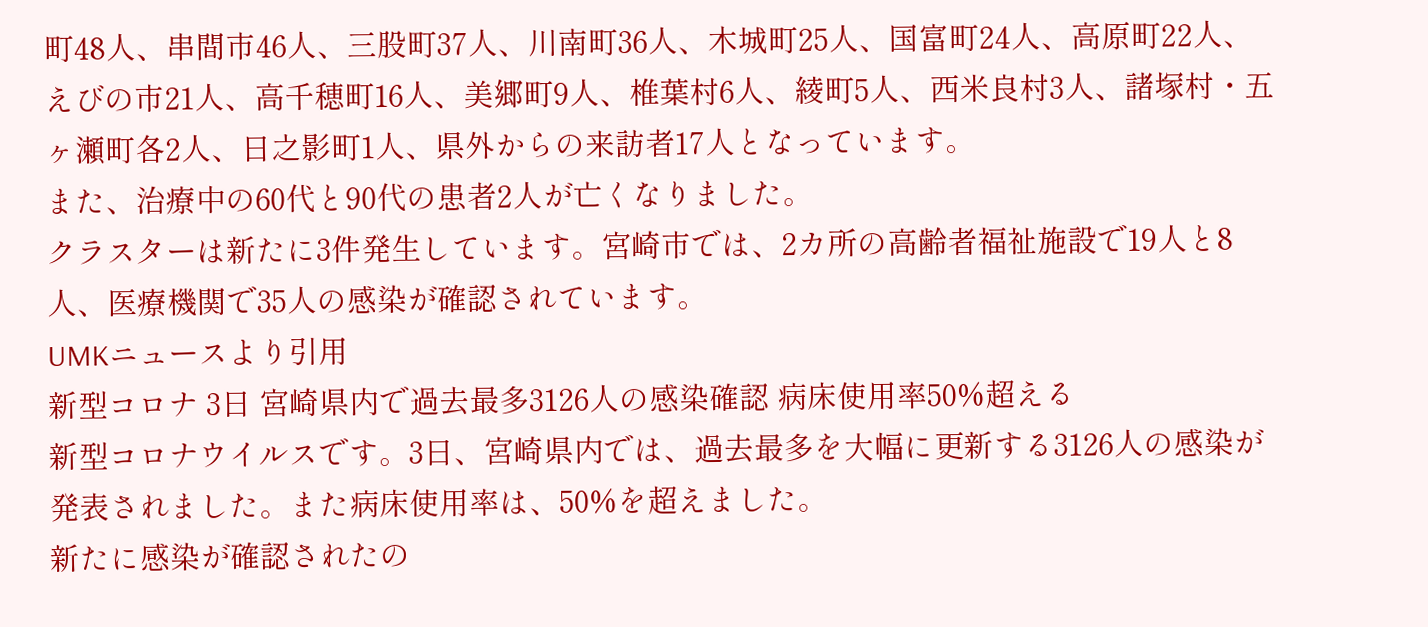町48人、串間市46人、三股町37人、川南町36人、木城町25人、国富町24人、高原町22人、えびの市21人、高千穂町16人、美郷町9人、椎葉村6人、綾町5人、西米良村3人、諸塚村・五ヶ瀬町各2人、日之影町1人、県外からの来訪者17人となっています。
また、治療中の60代と90代の患者2人が亡くなりました。
クラスターは新たに3件発生しています。宮崎市では、2カ所の高齢者福祉施設で19人と8人、医療機関で35人の感染が確認されています。
UMKニュースより引用
新型コロナ 3日 宮崎県内で過去最多3126人の感染確認 病床使用率50%超える
新型コロナウイルスです。3日、宮崎県内では、過去最多を大幅に更新する3126人の感染が発表されました。また病床使用率は、50%を超えました。
新たに感染が確認されたの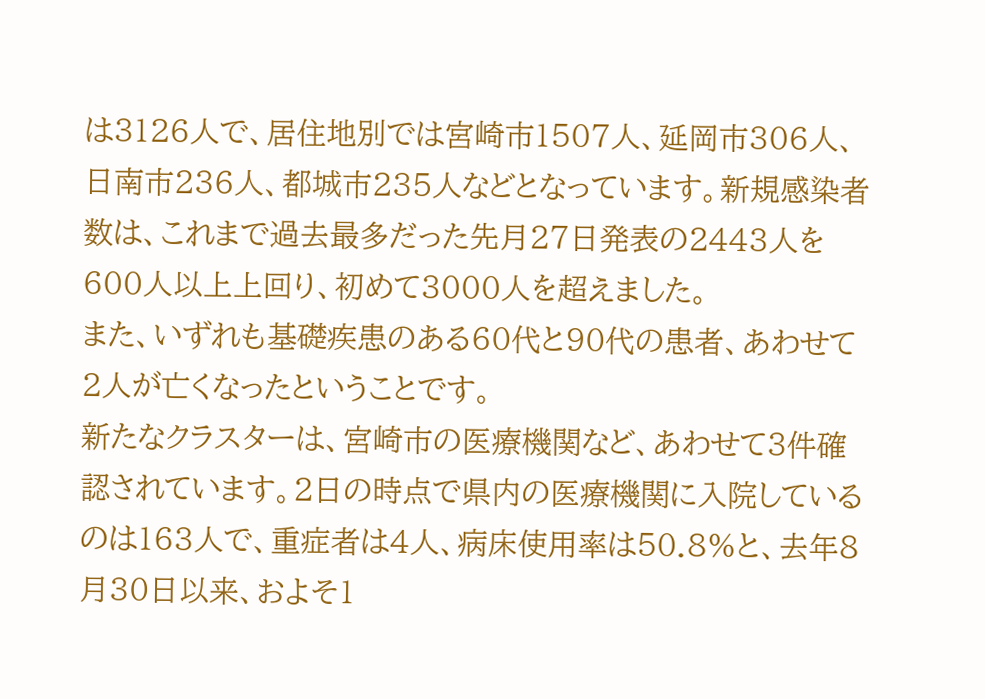は3126人で、居住地別では宮崎市1507人、延岡市306人、日南市236人、都城市235人などとなっています。新規感染者数は、これまで過去最多だった先月27日発表の2443人を600人以上上回り、初めて3000人を超えました。
また、いずれも基礎疾患のある60代と90代の患者、あわせて2人が亡くなったということです。
新たなクラスターは、宮崎市の医療機関など、あわせて3件確認されています。2日の時点で県内の医療機関に入院しているのは163人で、重症者は4人、病床使用率は50.8%と、去年8月30日以来、およそ1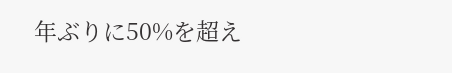年ぶりに50%を超え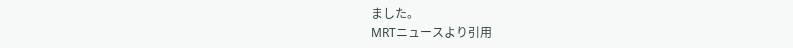ました。
MRTニュースより引用